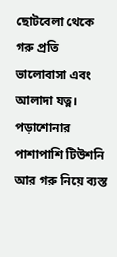ছোটবেলা থেকে গরু প্রতি ভালোবাসা এবং আলাদা যত্ন। পড়াশোনার পাশাপাশি টিউশনি আর গরু নিয়ে ব্যস্ত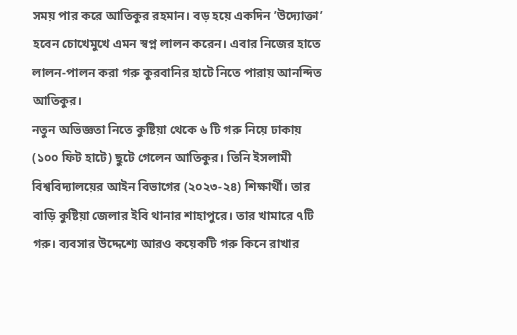সময় পার করে আতিকুর রহমান। বড় হয়ে একদিন ’উদ্যোক্তা’ হবেন চোখেমুখে এমন স্বপ্ন লালন করেন। এবার নিজের হাতে লালন-পালন করা গরু কুরবানির হাটে নিতে পারায় আনন্দিত আতিকুর।
নতুন অভিজ্ঞতা নিতে কুষ্টিয়া থেকে ৬ টি গরু নিয়ে ঢাকায় (১০০ ফিট হাটে) ছুটে গেলেন আতিকুর। তিনি ইসলামী বিশ্ববিদ্যালয়ের আইন বিভাগের (২০২৩-২৪) শিক্ষার্থী। তার বাড়ি কুষ্টিয়া জেলার ইবি থানার শাহাপুরে। তার খামারে ৭টি গরু। ব্যবসার উদ্দেশ্যে আরও কয়েকটি গরু কিনে রাখার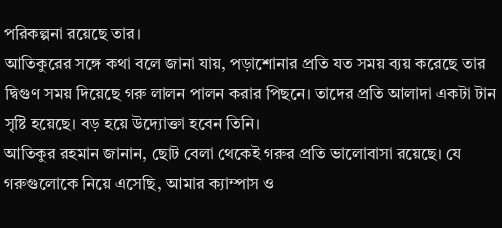পরিকল্পনা রয়েছে তার।
আতিকুরের সঙ্গে কথা বলে জানা যায়, পড়াশোনার প্রতি যত সময় ব্যয় করেছে তার দ্বিগুণ সময় দিয়েছে গরু লালন পালন করার পিছনে। তাদের প্রতি আলাদা একটা টান সৃষ্টি হয়েছে। বড় হয়ে উদ্যোক্তা হবেন তিনি।
আতিকুর রহমান জানান, ছোট বেলা থেকেই গরুর প্রতি ভালোবাসা রয়েছে। যে গরুগুলোকে নিয়ে এসেছি, আমার ক্যাম্পাস ও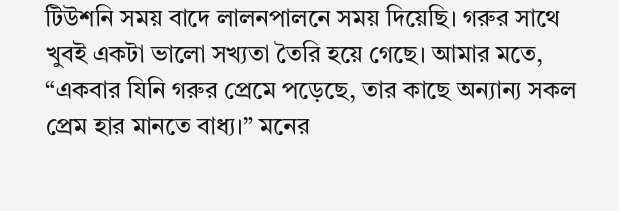টিউশনি সময় বাদে লালনপালনে সময় দিয়েছি। গরুর সাথে খুবই একটা ভালো সখ্যতা তৈরি হয়ে গেছে। আমার মতে, “একবার যিনি গরুর প্রেমে পড়েছে, তার কাছে অন্যান্য সকল প্রেম হার মানতে বাধ্য।” মনের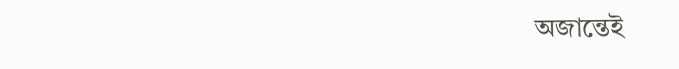অজান্তেই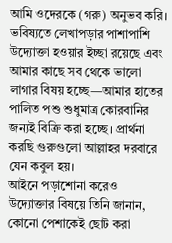আমি ওদেরকে (গরু) অনুভব করি। ভবিষ্যতে লেখাপড়ার পাশাপাশি উদ্যোক্তা হওয়ার ইচ্ছা রয়েছে এবং আমার কাছে সব থেকে ভালো লাগার বিষয় হচ্ছে—আমার হাতের পালিত পশু শুধুমাত্র কোরবানির জন্যই বিক্রি করা হচ্ছে। প্রার্থনা করছি গুরুগুলো আল্লাহর দরবারে যেন কবুল হয়।
আইনে পড়াশোনা করেও উদ্যোক্তার বিষয়ে তিনি জানান, কোনো পেশাকেই ছোট করা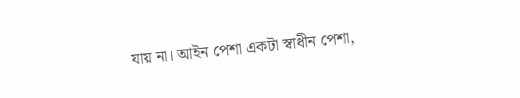যায় না। আইন পেশা একটা স্বাধীন পেশা,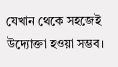যেখান থেকে সহজেই উদ্যোক্তা হওয়া সম্ভব।